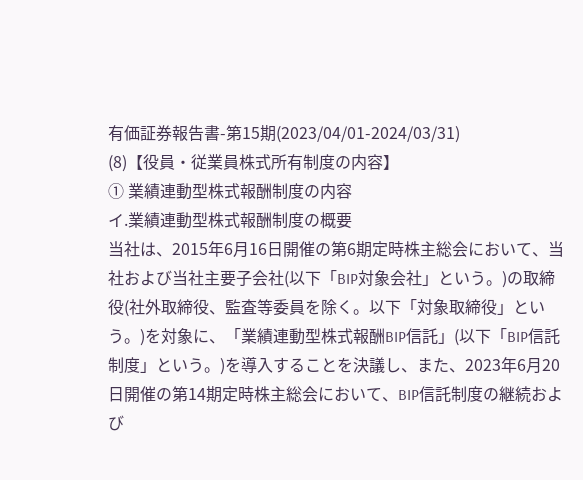有価証券報告書-第15期(2023/04/01-2024/03/31)
(8)【役員・従業員株式所有制度の内容】
① 業績連動型株式報酬制度の内容
イ.業績連動型株式報酬制度の概要
当社は、2015年6月16日開催の第6期定時株主総会において、当社および当社主要子会社(以下「BIP対象会社」という。)の取締役(社外取締役、監査等委員を除く。以下「対象取締役」という。)を対象に、「業績連動型株式報酬BIP信託」(以下「BIP信託制度」という。)を導入することを決議し、また、2023年6月20日開催の第14期定時株主総会において、BIP信託制度の継続および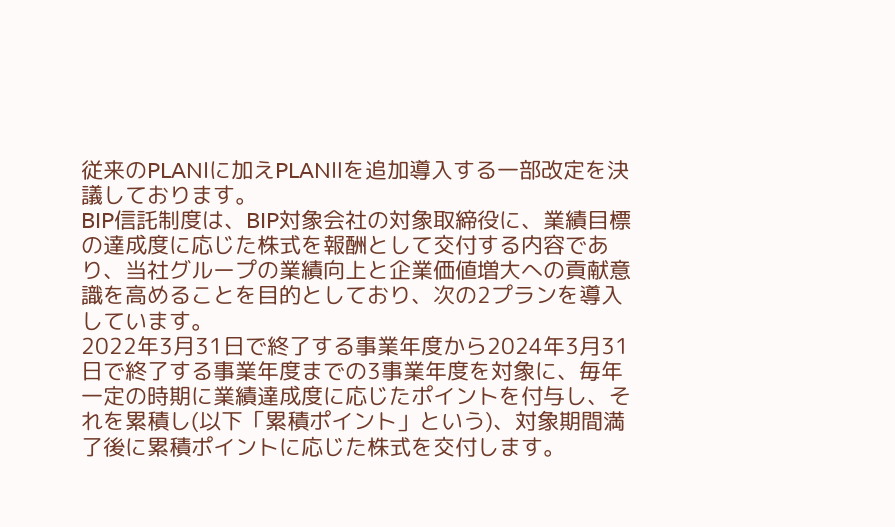従来のPLANⅠに加えPLANⅡを追加導入する一部改定を決議しております。
BIP信託制度は、BIP対象会社の対象取締役に、業績目標の達成度に応じた株式を報酬として交付する内容であり、当社グループの業績向上と企業価値増大への貢献意識を高めることを目的としており、次の2プランを導入しています。
2022年3月31日で終了する事業年度から2024年3月31日で終了する事業年度までの3事業年度を対象に、毎年一定の時期に業績達成度に応じたポイントを付与し、それを累積し(以下「累積ポイント」という)、対象期間満了後に累積ポイントに応じた株式を交付します。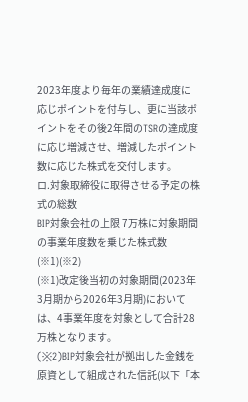2023年度より毎年の業績達成度に応じポイントを付与し、更に当該ポイントをその後2年間のTSRの達成度に応じ増減させ、増減したポイント数に応じた株式を交付します。
ロ.対象取締役に取得させる予定の株式の総数
BIP対象会社の上限 7万株に対象期間の事業年度数を乗じた株式数(※1)(※2)
(※1)改定後当初の対象期間(2023年3月期から2026年3月期)においては、4事業年度を対象として合計28万株となります。
(※2)BIP対象会社が拠出した金銭を原資として組成された信託(以下「本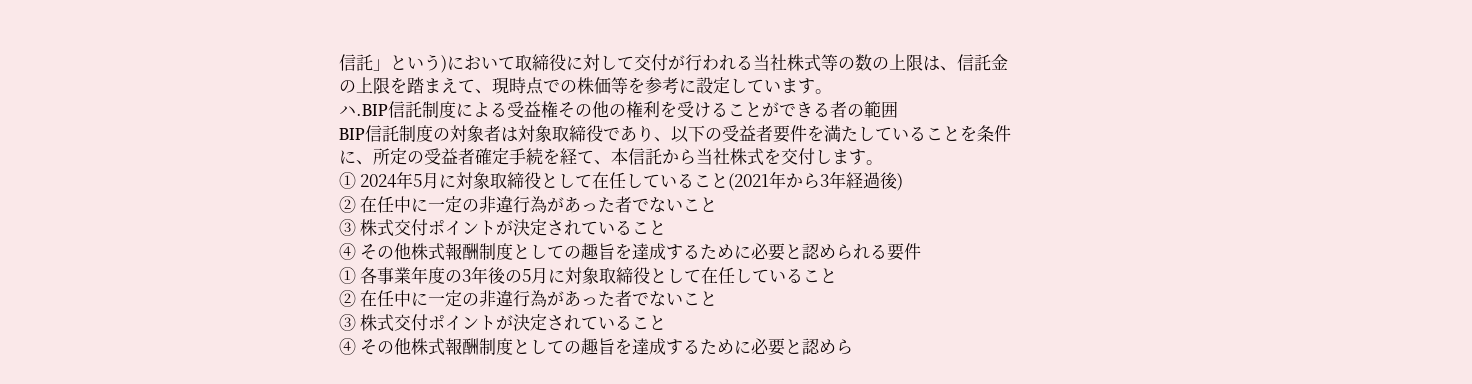信託」という)において取締役に対して交付が行われる当社株式等の数の上限は、信託金の上限を踏まえて、現時点での株価等を参考に設定しています。
ハ.BIP信託制度による受益権その他の権利を受けることができる者の範囲
BIP信託制度の対象者は対象取締役であり、以下の受益者要件を満たしていることを条件に、所定の受益者確定手続を経て、本信託から当社株式を交付します。
① 2024年5月に対象取締役として在任していること(2021年から3年経過後)
② 在任中に一定の非違行為があった者でないこと
③ 株式交付ポイントが決定されていること
④ その他株式報酬制度としての趣旨を達成するために必要と認められる要件
① 各事業年度の3年後の5月に対象取締役として在任していること
② 在任中に一定の非違行為があった者でないこと
③ 株式交付ポイントが決定されていること
④ その他株式報酬制度としての趣旨を達成するために必要と認めら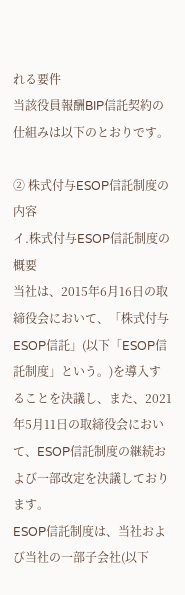れる要件
当該役員報酬BIP信託契約の仕組みは以下のとおりです。

② 株式付与ESOP信託制度の内容
イ.株式付与ESOP信託制度の概要
当社は、2015年6月16日の取締役会において、「株式付与ESOP信託」(以下「ESOP信託制度」という。)を導入することを決議し、また、2021年5月11日の取締役会において、ESOP信託制度の継続および一部改定を決議しております。
ESOP信託制度は、当社および当社の一部子会社(以下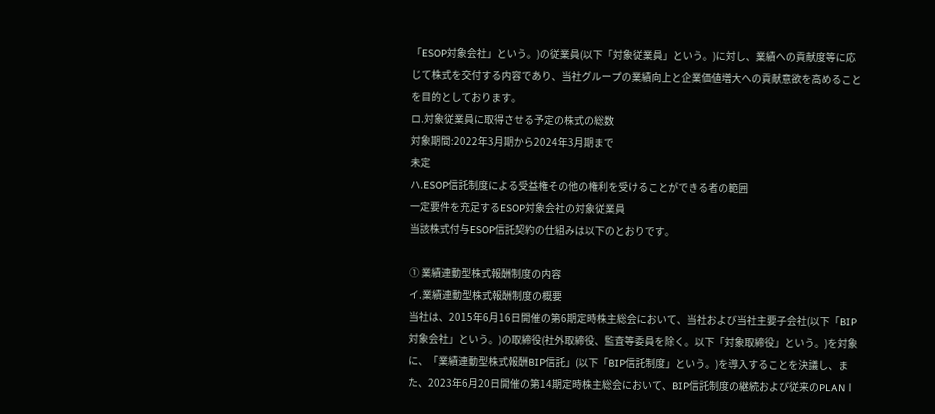「ESOP対象会社」という。)の従業員(以下「対象従業員」という。)に対し、業績への貢献度等に応じて株式を交付する内容であり、当社グループの業績向上と企業価値増大への貢献意欲を高めることを目的としております。
ロ.対象従業員に取得させる予定の株式の総数
対象期間:2022年3月期から2024年3月期まで
未定
ハ.ESOP信託制度による受益権その他の権利を受けることができる者の範囲
一定要件を充足するESOP対象会社の対象従業員
当該株式付与ESOP信託契約の仕組みは以下のとおりです。

① 業績連動型株式報酬制度の内容
イ.業績連動型株式報酬制度の概要
当社は、2015年6月16日開催の第6期定時株主総会において、当社および当社主要子会社(以下「BIP対象会社」という。)の取締役(社外取締役、監査等委員を除く。以下「対象取締役」という。)を対象に、「業績連動型株式報酬BIP信託」(以下「BIP信託制度」という。)を導入することを決議し、また、2023年6月20日開催の第14期定時株主総会において、BIP信託制度の継続および従来のPLANⅠ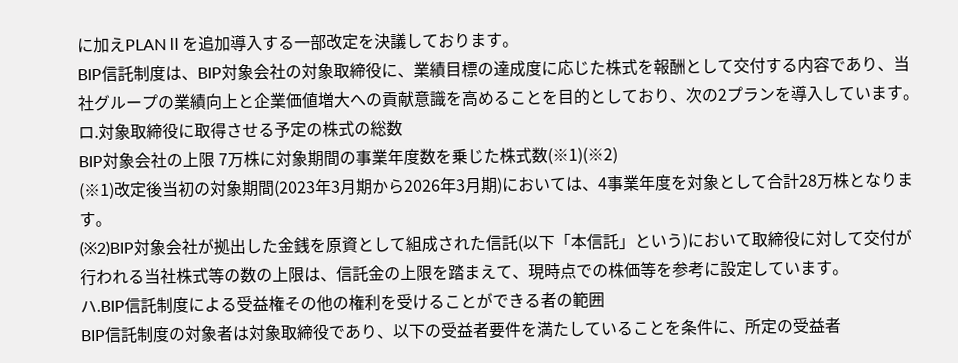に加えPLANⅡを追加導入する一部改定を決議しております。
BIP信託制度は、BIP対象会社の対象取締役に、業績目標の達成度に応じた株式を報酬として交付する内容であり、当社グループの業績向上と企業価値増大への貢献意識を高めることを目的としており、次の2プランを導入しています。
ロ.対象取締役に取得させる予定の株式の総数
BIP対象会社の上限 7万株に対象期間の事業年度数を乗じた株式数(※1)(※2)
(※1)改定後当初の対象期間(2023年3月期から2026年3月期)においては、4事業年度を対象として合計28万株となります。
(※2)BIP対象会社が拠出した金銭を原資として組成された信託(以下「本信託」という)において取締役に対して交付が行われる当社株式等の数の上限は、信託金の上限を踏まえて、現時点での株価等を参考に設定しています。
ハ.BIP信託制度による受益権その他の権利を受けることができる者の範囲
BIP信託制度の対象者は対象取締役であり、以下の受益者要件を満たしていることを条件に、所定の受益者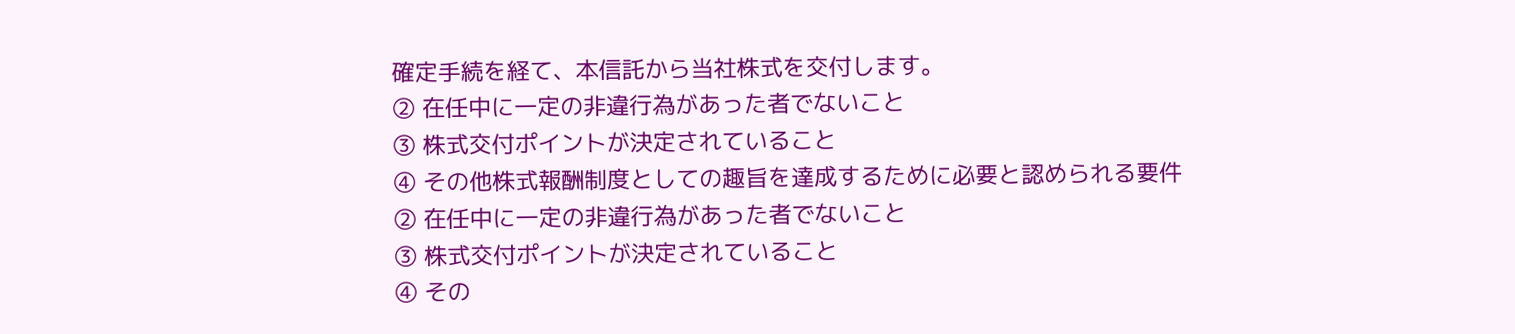確定手続を経て、本信託から当社株式を交付します。
② 在任中に一定の非違行為があった者でないこと
③ 株式交付ポイントが決定されていること
④ その他株式報酬制度としての趣旨を達成するために必要と認められる要件
② 在任中に一定の非違行為があった者でないこと
③ 株式交付ポイントが決定されていること
④ その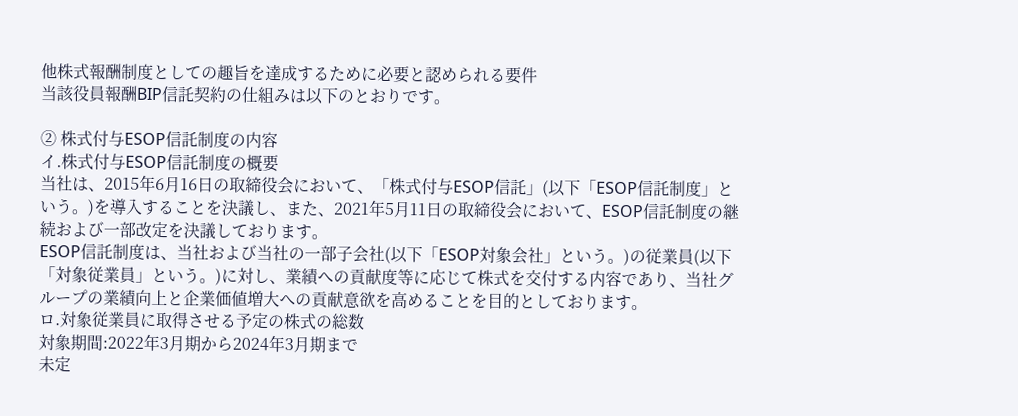他株式報酬制度としての趣旨を達成するために必要と認められる要件
当該役員報酬BIP信託契約の仕組みは以下のとおりです。

② 株式付与ESOP信託制度の内容
イ.株式付与ESOP信託制度の概要
当社は、2015年6月16日の取締役会において、「株式付与ESOP信託」(以下「ESOP信託制度」という。)を導入することを決議し、また、2021年5月11日の取締役会において、ESOP信託制度の継続および一部改定を決議しております。
ESOP信託制度は、当社および当社の一部子会社(以下「ESOP対象会社」という。)の従業員(以下「対象従業員」という。)に対し、業績への貢献度等に応じて株式を交付する内容であり、当社グループの業績向上と企業価値増大への貢献意欲を高めることを目的としております。
ロ.対象従業員に取得させる予定の株式の総数
対象期間:2022年3月期から2024年3月期まで
未定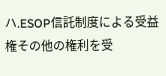ハ.ESOP信託制度による受益権その他の権利を受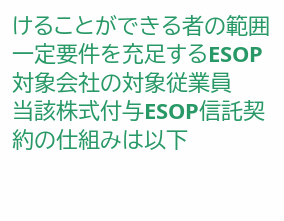けることができる者の範囲
一定要件を充足するESOP対象会社の対象従業員
当該株式付与ESOP信託契約の仕組みは以下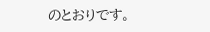のとおりです。